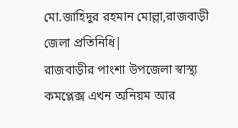মো.জাহিদুর রহমান মোল্লা,রাজবাড়ী জেলা প্রতিনিধি|
রাজবাড়ীর পাংশা উপজেলা স্বাস্থ্য কমপ্লেক্স এখন অনিয়ম আর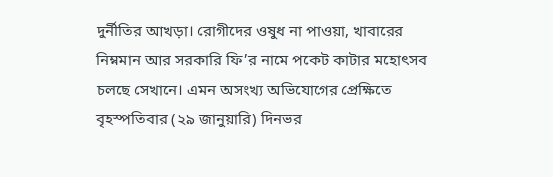দুর্নীতির আখড়া। রোগীদের ওষুধ না পাওয়া, খাবারের নিম্নমান আর সরকারি ফি’র নামে পকেট কাটার মহোৎসব চলছে সেখানে। এমন অসংখ্য অভিযোগের প্রেক্ষিতে বৃহস্পতিবার (২৯ জানুয়ারি) দিনভর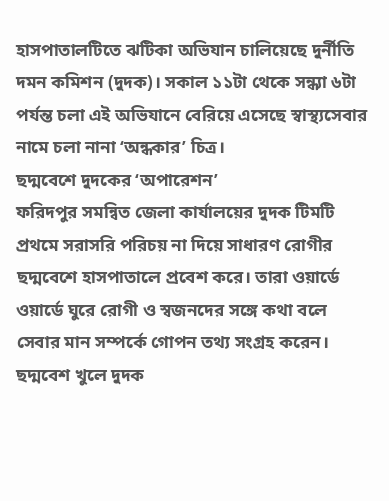হাসপাতালটিতে ঝটিকা অভিযান চালিয়েছে দুর্নীতি দমন কমিশন (দুদক)। সকাল ১১টা থেকে সন্ধ্যা ৬টা পর্যন্ত চলা এই অভিযানে বেরিয়ে এসেছে স্বাস্থ্যসেবার নামে চলা নানা ‘অন্ধকার’ চিত্র।
ছদ্মবেশে দুদকের ‘অপারেশন’
ফরিদপুর সমন্বিত জেলা কার্যালয়ের দুদক টিমটি প্রথমে সরাসরি পরিচয় না দিয়ে সাধারণ রোগীর ছদ্মবেশে হাসপাতালে প্রবেশ করে। তারা ওয়ার্ডে ওয়ার্ডে ঘুরে রোগী ও স্বজনদের সঙ্গে কথা বলে সেবার মান সম্পর্কে গোপন তথ্য সংগ্রহ করেন। ছদ্মবেশ খুলে দুদক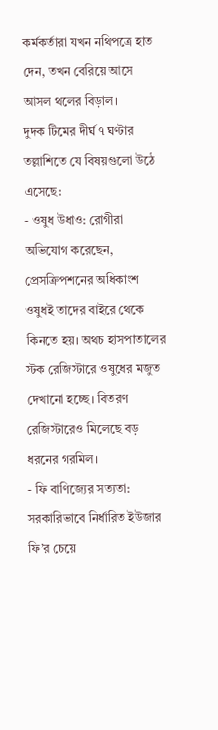কর্মকর্তারা যখন নথিপত্রে হাত দেন, তখন বেরিয়ে আসে আসল থলের বিড়াল।
দুদক টিমের দীর্ঘ ৭ ঘণ্টার তল্লাশিতে যে বিষয়গুলো উঠে এসেছে:
- ওষুধ উধাও: রোগীরা অভিযোগ করেছেন, প্রেসক্রিপশনের অধিকাংশ ওষুধই তাদের বাইরে থেকে কিনতে হয়। অথচ হাসপাতালের স্টক রেজিস্টারে ওষুধের মজুত দেখানো হচ্ছে। বিতরণ রেজিস্টারেও মিলেছে বড় ধরনের গরমিল।
- ফি বাণিজ্যের সত্যতা: সরকারিভাবে নির্ধারিত ইউজার ফি’র চেয়ে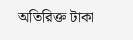অতিরিক্ত টাকা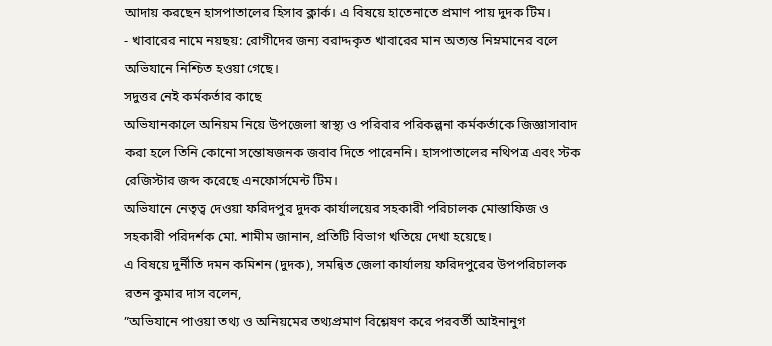আদায় করছেন হাসপাতালের হিসাব ক্লার্ক। এ বিষয়ে হাতেনাতে প্রমাণ পায় দুদক টিম।
- খাবারের নামে নয়ছয়: রোগীদের জন্য বরাদ্দকৃত খাবারের মান অত্যন্ত নিম্নমানের বলে অভিযানে নিশ্চিত হওয়া গেছে।
সদুত্তর নেই কর্মকর্তার কাছে
অভিযানকালে অনিয়ম নিয়ে উপজেলা স্বাস্থ্য ও পরিবার পরিকল্পনা কর্মকর্তাকে জিজ্ঞাসাবাদ করা হলে তিনি কোনো সন্তোষজনক জবাব দিতে পারেননি। হাসপাতালের নথিপত্র এবং স্টক রেজিস্টার জব্দ করেছে এনফোর্সমেন্ট টিম।
অভিযানে নেতৃত্ব দেওয়া ফরিদপুর দুদক কার্যালয়ের সহকারী পরিচালক মোস্তাফিজ ও সহকারী পরিদর্শক মো. শামীম জানান, প্রতিটি বিভাগ খতিয়ে দেখা হয়েছে।
এ বিষয়ে দুর্নীতি দমন কমিশন (দুদক), সমন্বিত জেলা কার্যালয় ফরিদপুরের উপপরিচালক রতন কুমার দাস বলেন,
”অভিযানে পাওয়া তথ্য ও অনিয়মের তথ্যপ্রমাণ বিশ্লেষণ করে পরবর্তী আইনানুগ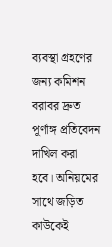ব্যবস্থা গ্রহণের জন্য কমিশন বরাবর দ্রুত পূর্ণাঙ্গ প্রতিবেদন দাখিল করা হবে। অনিয়মের সাথে জড়িত কাউকেই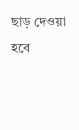ছাড় দেওয়া হবে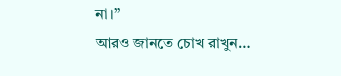না।”
আরও জানতে চোখ রাখুন…